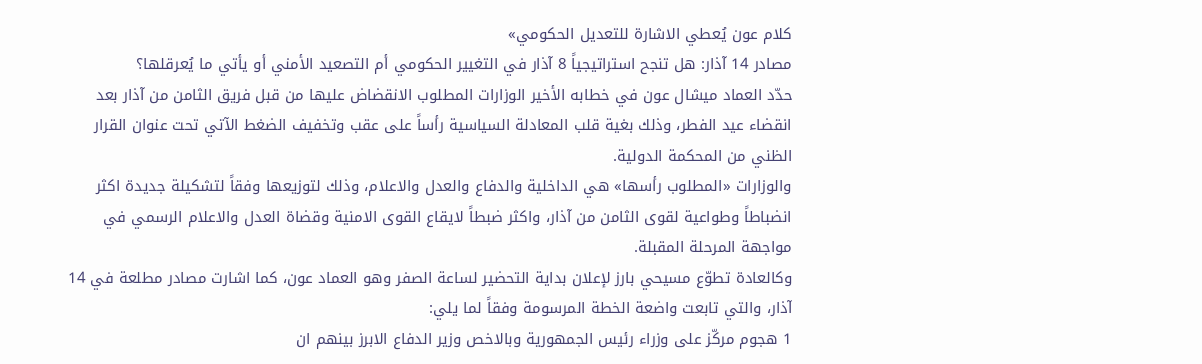كلام عون يُعطي الاشارة للتعديل الحكومي»
مصادر 14 آذار: هل تنجح استراتيجياً 8 آذار في التغيير الحكومي أم التصعيد الأمني أو يأتي ما يُعرقلها؟
حدّد العماد ميشال عون في خطابه الأخير الوزارات المطلوب الانقضاض عليها من قبل فريق الثامن من آذار بعد انقضاء عيد الفطر، وذلك بغية قلب المعادلة السياسية رأساً على عقب وتخفيف الضغط الآتي تحت عنوان القرار الظني من المحكمة الدولية.
والوزارات «المطلوب رأسها» هي الداخلية والدفاع والعدل والاعلام، وذلك لتوزيعها وفقاً لتشكيلة جديدة اكثر انضباطاً وطواعية لقوى الثامن من آذار، واكثر ضبطاً لايقاع القوى الامنية وقضاة العدل والاعلام الرسمي في مواجهة المرحلة المقبلة.
وكالعادة تطوّع مسيحي بارز لإعلان بداية التحضير لساعة الصفر وهو العماد عون، كما اشارت مصادر مطلعة في 14 آذار، والتي تابعت واضعة الخطة المرسومة وفقاً لما يلي:
1 هجوم مركّز على وزراء رئيس الجمهورية وبالاخص وزير الدفاع الابرز بينهم ان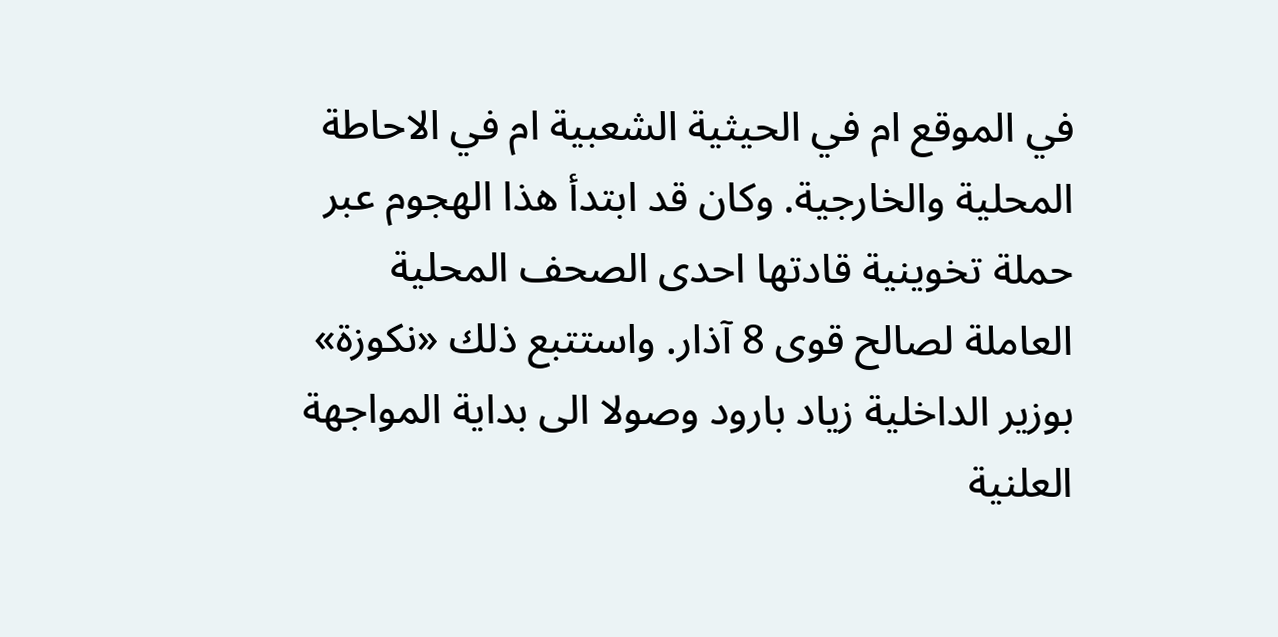في الموقع ام في الحيثية الشعبية ام في الاحاطة المحلية والخارجية. وكان قد ابتدأ هذا الهجوم عبر حملة تخوينية قادتها احدى الصحف المحلية العاملة لصالح قوى 8 آذار. واستتبع ذلك «نكوزة» بوزير الداخلية زياد بارود وصولا الى بداية المواجهة العلنية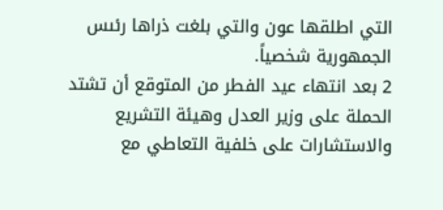التي اطلقها عون والتي بلغت ذراها رئىس الجمهورية شخصياً.
2 بعد انتهاء عيد الفطر من المتوقع أن تشتد الحملة على وزير العدل وهيئة التشريع والاستشارات على خلفية التعاطي مع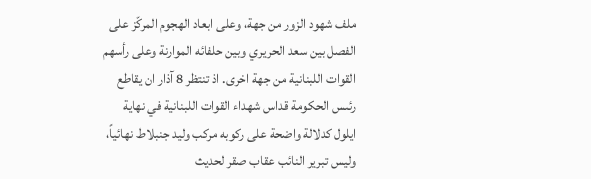ملف شهود الزور من جهة، وعلى ابعاد الهجوم المركّز على الفصل بين سعد الحريري وبين حلفائه الموارنة وعلى رأسهم القوات اللبنانية من جهة اخرى. اذ تنتظر 8 آذار ان يقاطع رئىس الحكومة قداس شهداء القوات اللبنانية في نهاية ايلول كدلالة واضحة على ركوبه مركب وليد جنبلاط نهائياً، وليس تبرير النائب عقاب صقر لحديث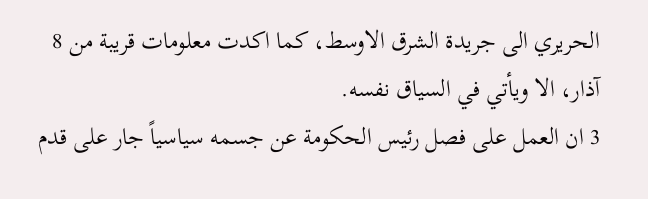الحريري الى جريدة الشرق الاوسط، كما اكدت معلومات قريبة من 8 آذار، الا ويأتي في السياق نفسه.
3 ان العمل على فصل رئيس الحكومة عن جسمه سياسياً جار على قدم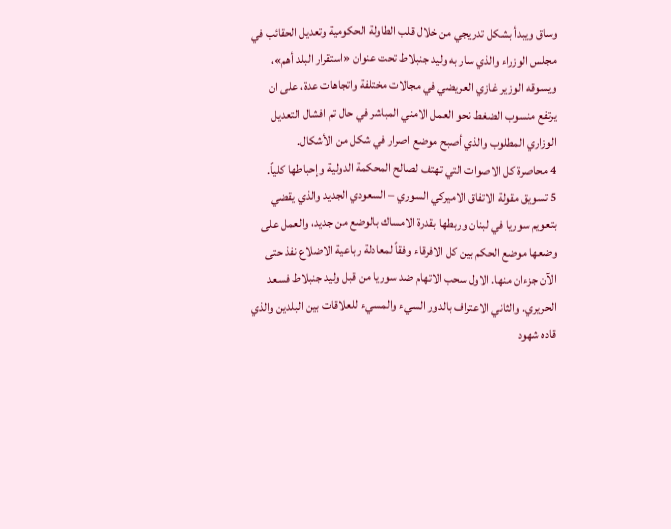وساق ويبدأ بشكل تدريجي من خلال قلب الطاولة الحكومية وتعديل الحقائب في مجلس الوزراء والذي سار به وليد جنبلاط تحت عنوان «استقرار البلد أهم»، ويسوقه الوزير غازي العريضي في مجالات مختلفة واتجاهات عدة، على ان يرتفع منسوب الضغط نحو العمل الامني المباشر في حال تم افشال التعديل الوزاري المطلوب والذي أصبح موضع اصرار في شكل من الأشكال.
4 محاصرة كل الاصوات التي تهتف لصالح المحكمة الدولية وإحباطها كلياً.
5 تسويق مقولة الاتفاق الاميركي السوري – السعودي الجديد والذي يقضي بتعويم سوريا في لبنان وربطها بقدرة الامساك بالوضع من جديد، والعمل على وضعها موضع الحكم بين كل الافرقاء وفقاً لمعادلة رباعية الاضلاع نفذ حتى الآن جزءان منها. الاول سحب الاتهام ضد سوريا من قبل وليد جنبلاط فسعد الحريري. والثاني الاعتراف بالدور السيء والمسيء للعلاقات بين البلدين والذي قاده شهود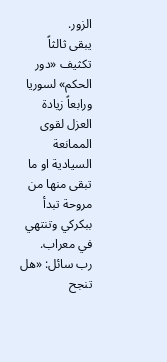الزور.
يبقى ثالثاً تكثيف «دور الحكم» لسوريا ورابعاً زيادة العزل لقوى الممانعة السيادية او ما تبقى منها من مروحة تبدأ ببكركي وتنتهي في معراب.
رب سائل: «هل تنجح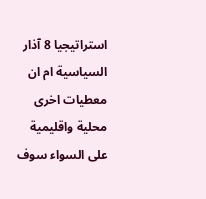استراتيجيا 8 آذار السياسية ام ان معطيات اخرى محلية واقليمية على السواء سوف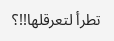تطرأ لتعرقلها!!؟